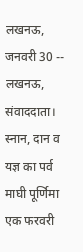लखनऊ, जनवरी 30 -- लखनऊ, संवाददाता। स्नान, दान व यज्ञ का पर्व माघी पूर्णिमा एक फरवरी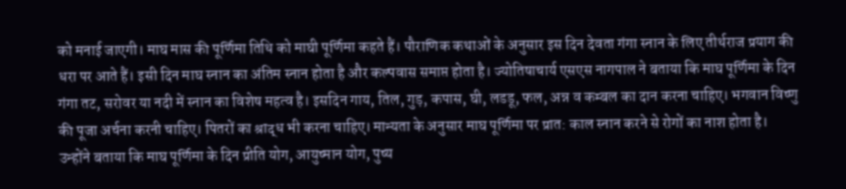को मनाई जाएगी। माघ मास की पूर्णिमा तिथि को माघी पूर्णिमा कहते हैं। पौराणिक कथाओं के अनुसार इस दिन देवता गंगा स्नान के लिए तीर्थराज प्रयाग की धरा पर आते हैं। इसी दिन माघ स्नान का अंतिम स्नान होता है और कल्पवास समाप्त होता है। ज्योतिषाचार्य एसएस नागपाल ने बताया कि माघ पूर्णिमा के दिन गंगा तट, सरोवर या नदी में स्नान का विशेष महत्व है। इसदिन गाय, तिल, गुड़, कपास, घी, लडडू, फल, अन्न व कम्बल का दान करना चाहिए। भगवान विष्णु की पूजा अर्चना करनी चाहिए। पितरों का श्राद्ध भी करना चाहिए। मान्यता के अनुसार माघ पूर्णिमा पर प्रात: काल स्नान करने से रोगों का नाश होता है। उन्होंने बताया कि माघ पूर्णिमा के दिन प्रीति योग, आयुष्मान योग, पुष्य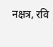नक्षत्र, रवि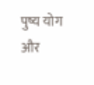पुष्य योग और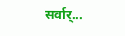सर्वार्...